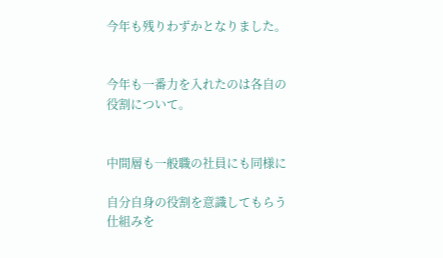今年も残りわずかとなりました。


今年も一番力を入れたのは各自の役割について。


中間層も一般職の社員にも同様に

自分自身の役割を意識してもらう仕組みを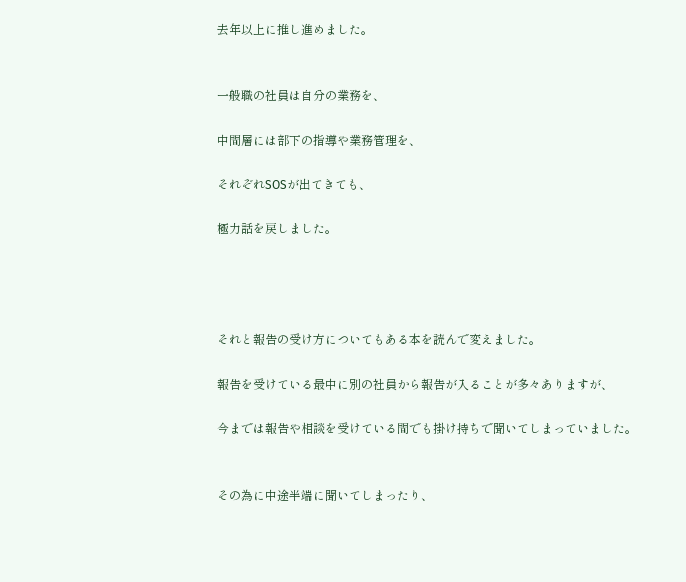去年以上に推し進めました。


一般職の社員は自分の業務を、

中間層には部下の指導や業務管理を、

それぞれSOSが出てきても、

極力話を戻しました。




それと報告の受け方についてもある本を読んで変えました。

報告を受けている最中に別の社員から報告が入ることが多々ありますが、

今までは報告や相談を受けている間でも掛け持ちで聞いてしまっていました。


その為に中途半端に聞いてしまったり、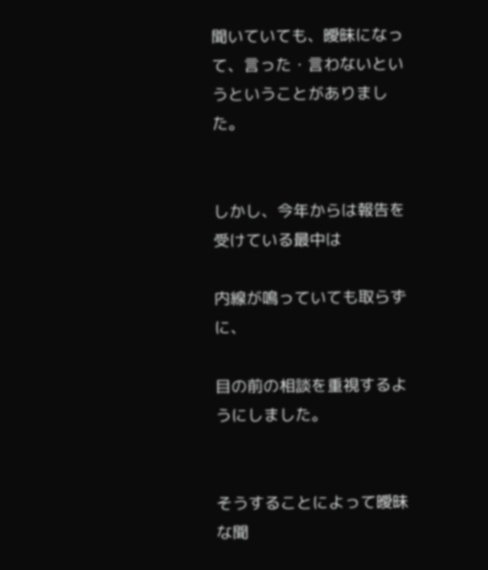聞いていても、曖昧になって、言った・言わないというということがありました。


しかし、今年からは報告を受けている最中は

内線が鳴っていても取らずに、

目の前の相談を重視するようにしました。


そうすることによって曖昧な聞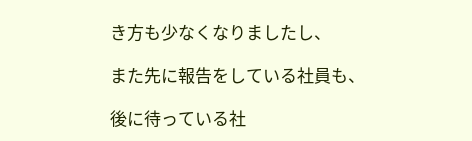き方も少なくなりましたし、

また先に報告をしている社員も、

後に待っている社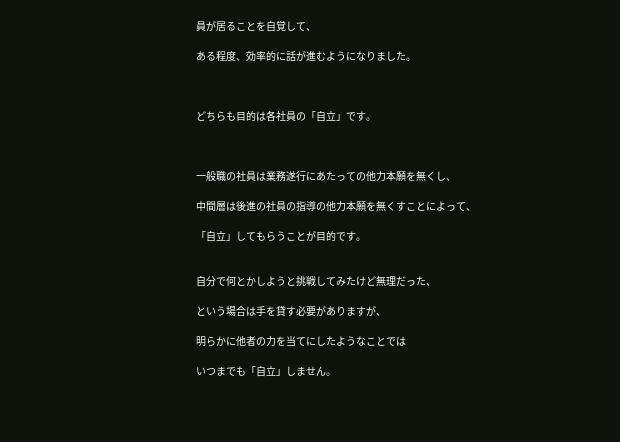員が居ることを自覚して、

ある程度、効率的に話が進むようになりました。



どちらも目的は各社員の「自立」です。



一般職の社員は業務遂行にあたっての他力本願を無くし、

中間層は後進の社員の指導の他力本願を無くすことによって、

「自立」してもらうことが目的です。


自分で何とかしようと挑戦してみたけど無理だった、

という場合は手を貸す必要がありますが、

明らかに他者の力を当てにしたようなことでは

いつまでも「自立」しません。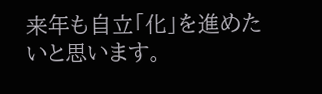来年も自立「化」を進めたいと思います。